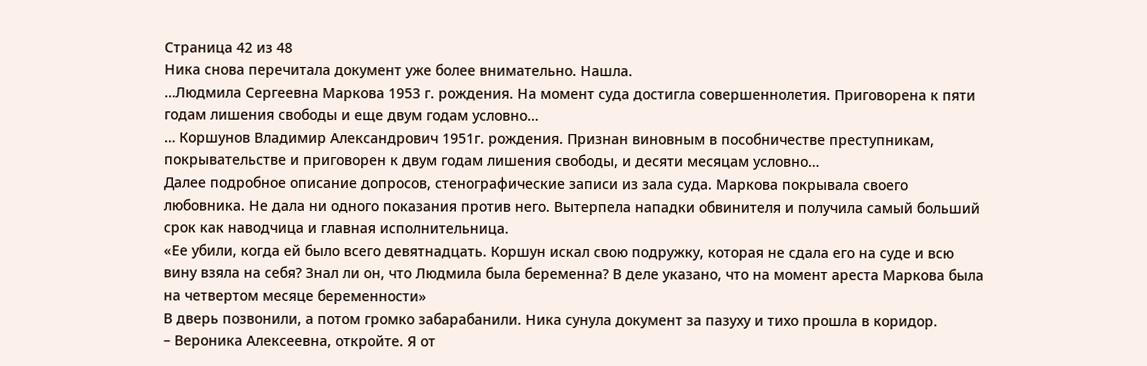Страница 42 из 48
Ника снова перечитала документ уже более внимательно. Нашла.
…Людмила Сергеевна Маркова 1953 г. рождения. На момент суда достигла совершеннолетия. Приговорена к пяти годам лишения свободы и еще двум годам условно…
… Коршунов Владимир Александрович 1951г. рождения. Признан виновным в пособничестве преступникам, покрывательстве и приговорен к двум годам лишения свободы, и десяти месяцам условно…
Далее подробное описание допросов, стенографические записи из зала суда. Маркова покрывала своего любовника. Не дала ни одного показания против него. Вытерпела нападки обвинителя и получила самый больший срок как наводчица и главная исполнительница.
«Ее убили, когда ей было всего девятнадцать. Коршун искал свою подружку, которая не сдала его на суде и всю вину взяла на себя? Знал ли он, что Людмила была беременна? В деле указано, что на момент ареста Маркова была на четвертом месяце беременности»
В дверь позвонили, а потом громко забарабанили. Ника сунула документ за пазуху и тихо прошла в коридор.
– Вероника Алексеевна, откройте. Я от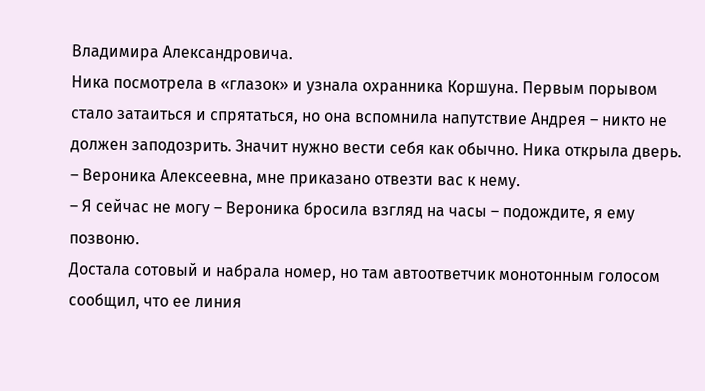Владимира Александровича.
Ника посмотрела в «глазок» и узнала охранника Коршуна. Первым порывом стало затаиться и спрятаться, но она вспомнила напутствие Андрея – никто не должен заподозрить. Значит нужно вести себя как обычно. Ника открыла дверь.
– Вероника Алексеевна, мне приказано отвезти вас к нему.
– Я сейчас не могу – Вероника бросила взгляд на часы – подождите, я ему позвоню.
Достала сотовый и набрала номер, но там автоответчик монотонным голосом сообщил, что ее линия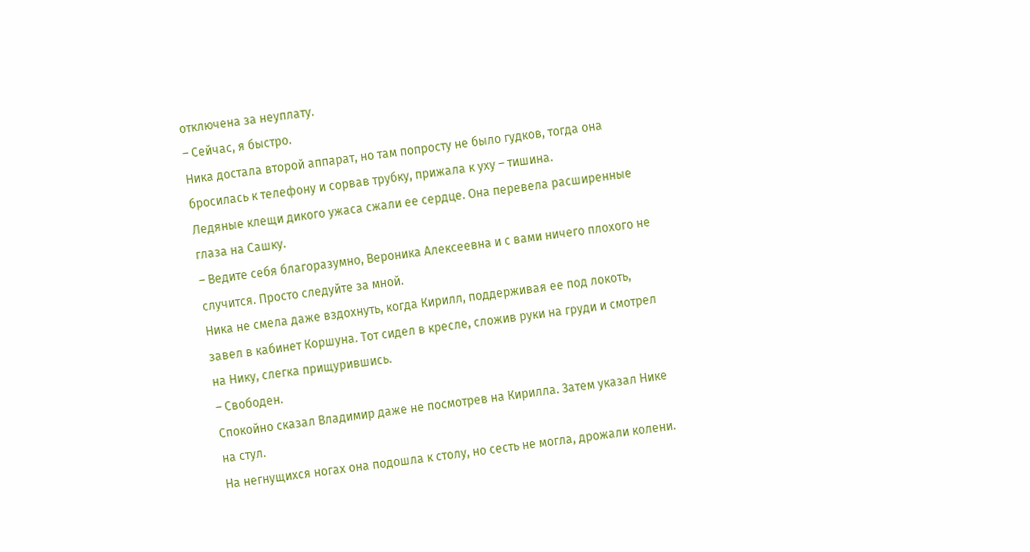отключена за неуплату.
– Сейчас, я быстро.
Ника достала второй аппарат, но там попросту не было гудков, тогда она бросилась к телефону и сорвав трубку, прижала к уху – тишина.
Ледяные клещи дикого ужаса сжали ее сердце. Она перевела расширенные глаза на Сашку.
– Ведите себя благоразумно, Вероника Алексеевна и с вами ничего плохого не случится. Просто следуйте за мной.
Ника не смела даже вздохнуть, когда Кирилл, поддерживая ее под локоть, завел в кабинет Коршуна. Тот сидел в кресле, сложив руки на груди и смотрел на Нику, слегка прищурившись.
– Свободен.
Спокойно сказал Владимир даже не посмотрев на Кирилла. Затем указал Нике на стул.
На негнущихся ногах она подошла к столу, но сесть не могла, дрожали колени.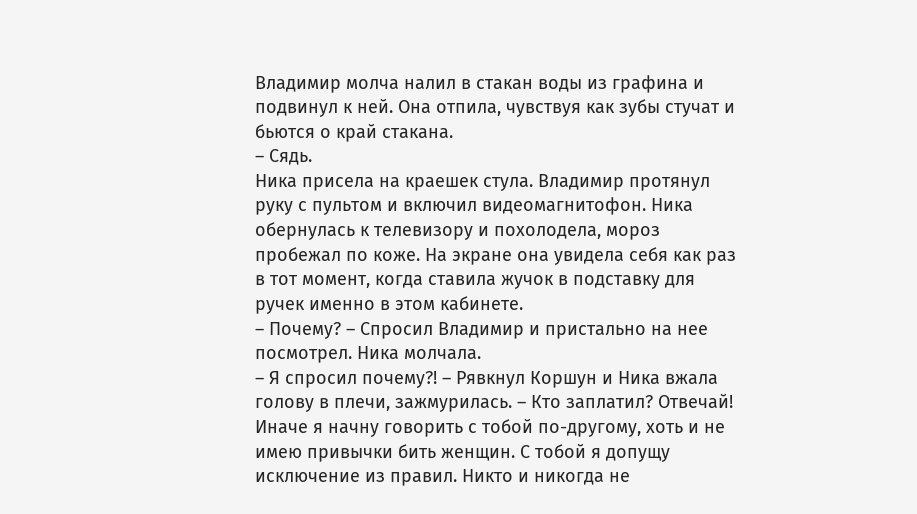Владимир молча налил в стакан воды из графина и подвинул к ней. Она отпила, чувствуя как зубы стучат и бьются о край стакана.
– Сядь.
Ника присела на краешек стула. Владимир протянул руку с пультом и включил видеомагнитофон. Ника обернулась к телевизору и похолодела, мороз пробежал по коже. На экране она увидела себя как раз в тот момент, когда ставила жучок в подставку для ручек именно в этом кабинете.
– Почему? – Спросил Владимир и пристально на нее посмотрел. Ника молчала.
– Я спросил почему?! – Рявкнул Коршун и Ника вжала голову в плечи, зажмурилась. – Кто заплатил? Отвечай! Иначе я начну говорить с тобой по-другому, хоть и не имею привычки бить женщин. С тобой я допущу исключение из правил. Никто и никогда не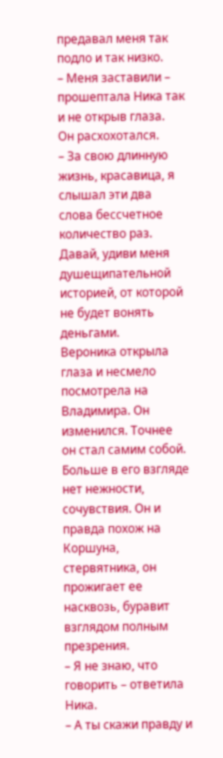предавал меня так подло и так низко.
– Меня заставили – прошептала Ника так и не открыв глаза.
Он расхохотался.
– За свою длинную жизнь, красавица, я слышал эти два слова бессчетное количество раз. Давай, удиви меня душещипательной историей, от которой не будет вонять деньгами.
Вероника открыла глаза и несмело посмотрела на Владимира. Он изменился. Точнее он стал самим собой. Больше в его взгляде нет нежности, сочувствия. Он и правда похож на Коршуна, стервятника, он прожигает ее насквозь, буравит взглядом полным презрения.
– Я не знаю, что говорить – ответила Ника.
– А ты скажи правду и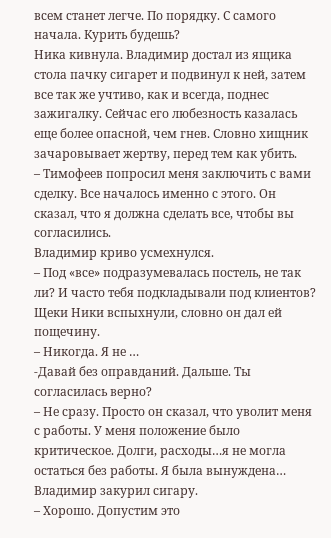всем станет легче. По порядку. С самого начала. Курить будешь?
Ника кивнула. Владимир достал из ящика стола пачку сигарет и подвинул к ней, затем все так же учтиво, как и всегда, поднес зажигалку. Сейчас его любезность казалась еще более опасной, чем гнев. Словно хищник зачаровывает жертву, перед тем как убить.
– Тимофеев попросил меня заключить с вами сделку. Все началось именно с этого. Он сказал, что я должна сделать все, чтобы вы согласились.
Владимир криво усмехнулся.
– Под «все» подразумевалась постель, не так ли? И часто тебя подкладывали под клиентов?
Щеки Ники вспыхнули, словно он дал ей пощечину.
– Никогда. Я не …
-Давай без оправданий. Дальше. Ты согласилась верно?
– Не сразу. Просто он сказал, что уволит меня с работы. У меня положение было критическое. Долги, расходы…я не могла остаться без работы. Я была вынуждена…
Владимир закурил сигару.
– Хорошо. Допустим это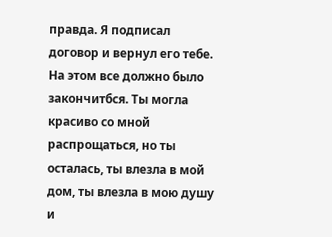правда. Я подписал договор и вернул его тебе. На этом все должно было закончитбся. Ты могла красиво со мной распрощаться, но ты осталась, ты влезла в мой дом, ты влезла в мою душу и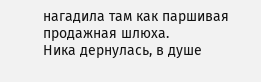нагадила там как паршивая продажная шлюха.
Ника дернулась, в душе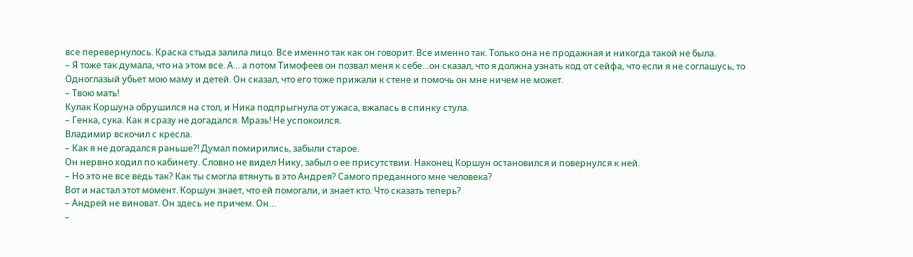все перевернулось. Краска стыда залила лицо. Все именно так как он говорит. Все именно так. Только она не продажная и никогда такой не была.
– Я тоже так думала, что на этом все. А… а потом Тимофеев он позвал меня к себе…он сказал, что я должна узнать код от сейфа, что если я не соглашусь, то Одноглазый убьет мою маму и детей. Он сказал, что его тоже прижали к стене и помочь он мне ничем не может.
– Твою мать!
Кулак Коршуна обрушился на стол, и Ника подпрыгнула от ужаса, вжалась в спинку стула.
– Генка, сука. Как я сразу не догадался. Мразь! Не успокоился.
Владимир вскочил с кресла.
– Как я не догадался раньше?! Думал помирились, забыли старое.
Он нервно ходил по кабинету. Словно не видел Нику, забыл о ее присутствии. Наконец Коршун остановился и повернулся к ней.
– Но это не все ведь так? Как ты смогла втянуть в это Андрея? Самого преданного мне человека?
Вот и настал этот момент. Коршун знает, что ей помогали, и знает кто. Что сказать теперь?
– Андрей не виноват. Он здесь не причем. Он…
–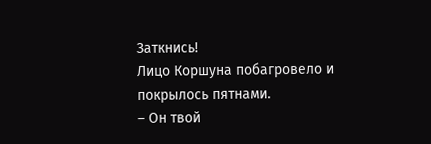Заткнись!
Лицо Коршуна побагровело и покрылось пятнами.
– Он твой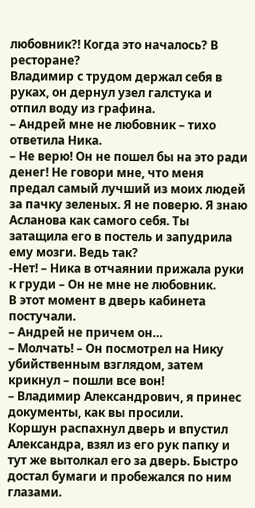любовник?! Когда это началось? В ресторане?
Владимир с трудом держал себя в руках, он дернул узел галстука и отпил воду из графина.
– Андрей мне не любовник – тихо ответила Ника.
– Не верю! Он не пошел бы на это ради денег! Не говори мне, что меня предал самый лучший из моих людей за пачку зеленых. Я не поверю. Я знаю Асланова как самого себя. Ты затащила его в постель и запудрила ему мозги. Ведь так?
-Нет! – Ника в отчаянии прижала руки к груди – Он не мне не любовник.
В этот момент в дверь кабинета постучали.
– Андрей не причем он…
– Молчать! – Он посмотрел на Нику убийственным взглядом, затем крикнул – пошли все вон!
– Владимир Александрович, я принес документы, как вы просили.
Коршун распахнул дверь и впустил Александра, взял из его рук папку и тут же вытолкал его за дверь. Быстро достал бумаги и пробежался по ним глазами.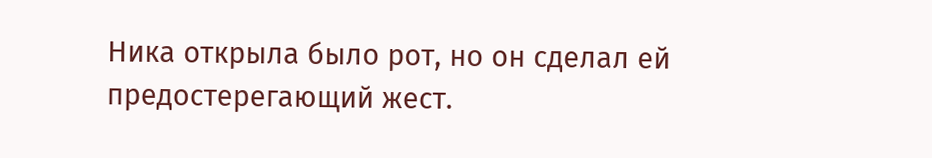Ника открыла было рот, но он сделал ей предостерегающий жест.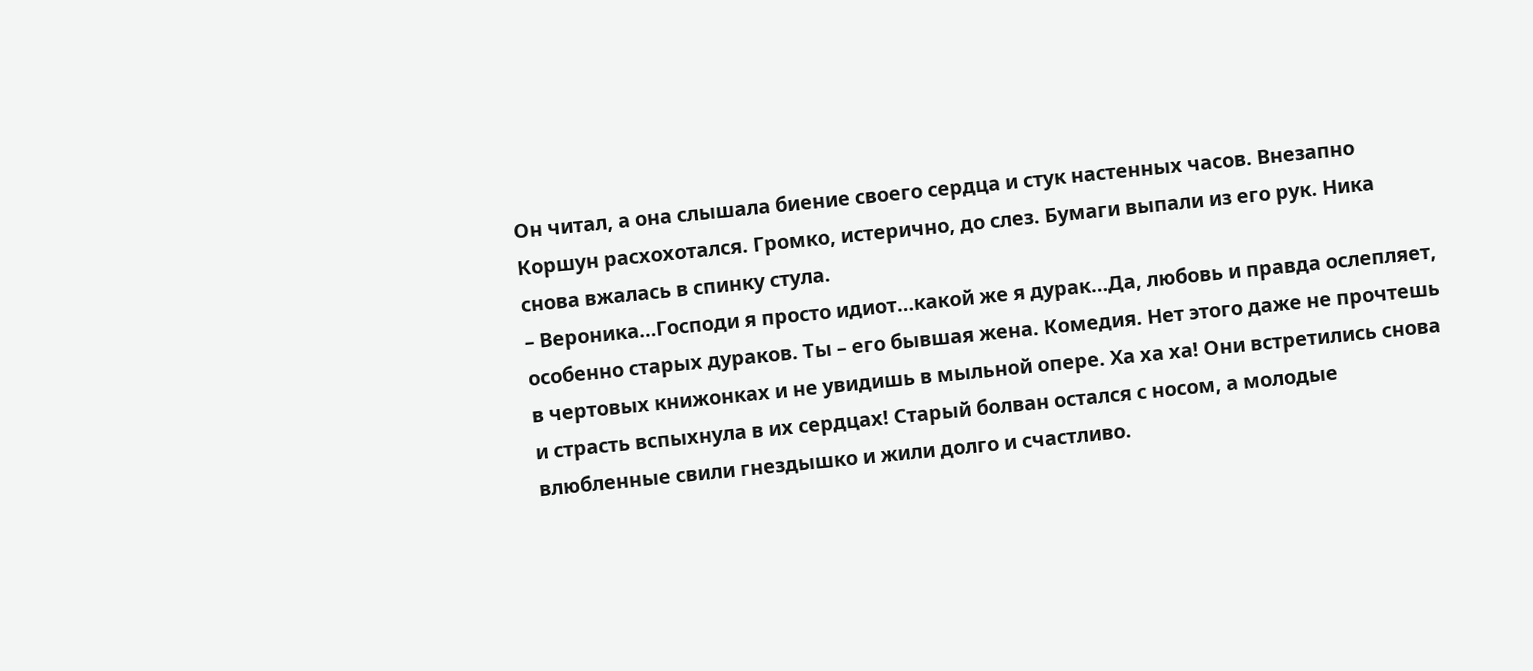Он читал, а она слышала биение своего сердца и стук настенных часов. Внезапно Коршун расхохотался. Громко, истерично, до слез. Бумаги выпали из его рук. Ника снова вжалась в спинку стула.
– Вероника…Господи я просто идиот…какой же я дурак…Да, любовь и правда ослепляет, особенно старых дураков. Ты – его бывшая жена. Комедия. Нет этого даже не прочтешь в чертовых книжонках и не увидишь в мыльной опере. Ха ха ха! Они встретились снова и страсть вспыхнула в их сердцах! Старый болван остался с носом, а молодые влюбленные свили гнездышко и жили долго и счастливо.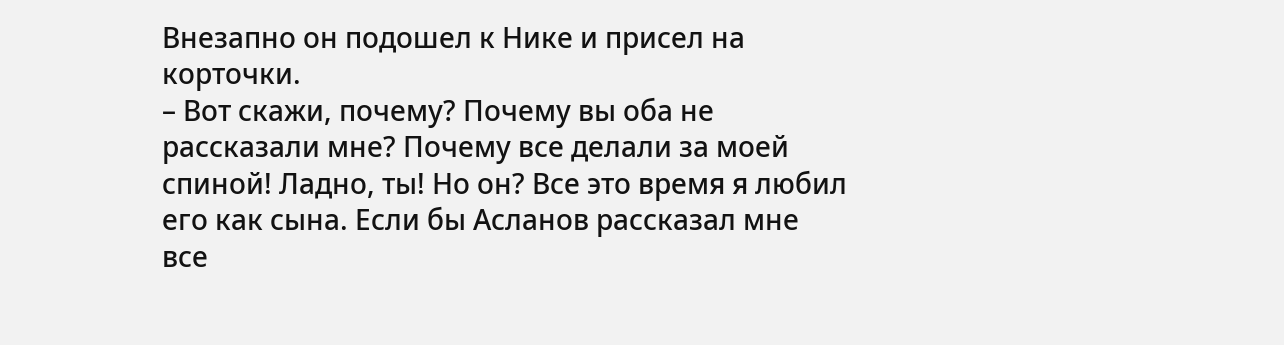Внезапно он подошел к Нике и присел на корточки.
– Вот скажи, почему? Почему вы оба не рассказали мне? Почему все делали за моей спиной! Ладно, ты! Но он? Все это время я любил его как сына. Если бы Асланов рассказал мне все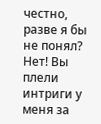честно, разве я бы не понял?
Нет! Вы плели интриги у меня за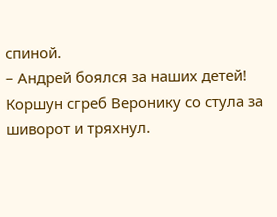спиной.
– Андрей боялся за наших детей!
Коршун сгреб Веронику со стула за шиворот и тряхнул.